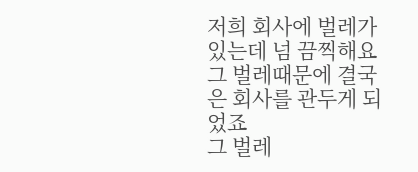저희 회사에 벌레가 있는데 넘 끔찍해요
그 벌레때문에 결국은 회사를 관두게 되었죠
그 벌레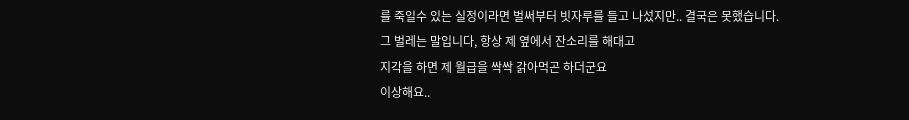를 죽일수 있는 실정이라면 벌써부터 빗자루를 들고 나섰지만.. 결국은 못했습니다.
그 벌레는 말입니다, 항상 제 옆에서 잔소리를 해대고
지각을 하면 제 월급을 싹싹 갉아먹곤 하더군요
이상해요..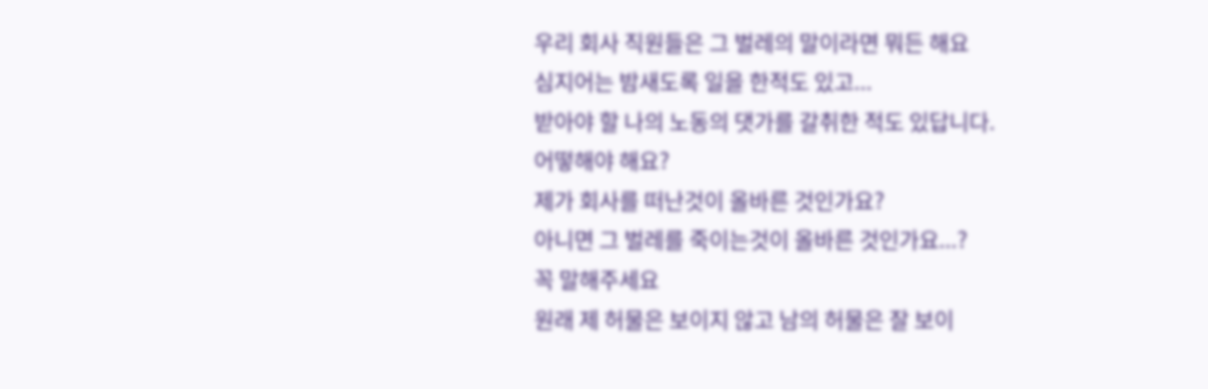우리 회사 직원들은 그 벌레의 말이라면 뭐든 해요
심지어는 밤새도록 일을 한적도 있고...
받아야 할 나의 노동의 댓가를 갈취한 적도 있답니다.
어떻해야 해요?
제가 회사를 떠난것이 올바른 것인가요?
아니면 그 벌레를 죽이는것이 올바른 것인가요...?
꼭 말해주세요
원래 제 허물은 보이지 않고 남의 허물은 잘 보이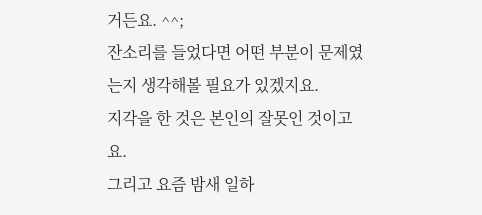거든요. ^^;
잔소리를 들었다면 어떤 부분이 문제였는지 생각해볼 필요가 있겠지요.
지각을 한 것은 본인의 잘못인 것이고요.
그리고 요즘 밤새 일하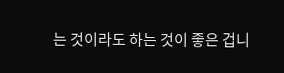는 것이라도 하는 것이 좋은 겁니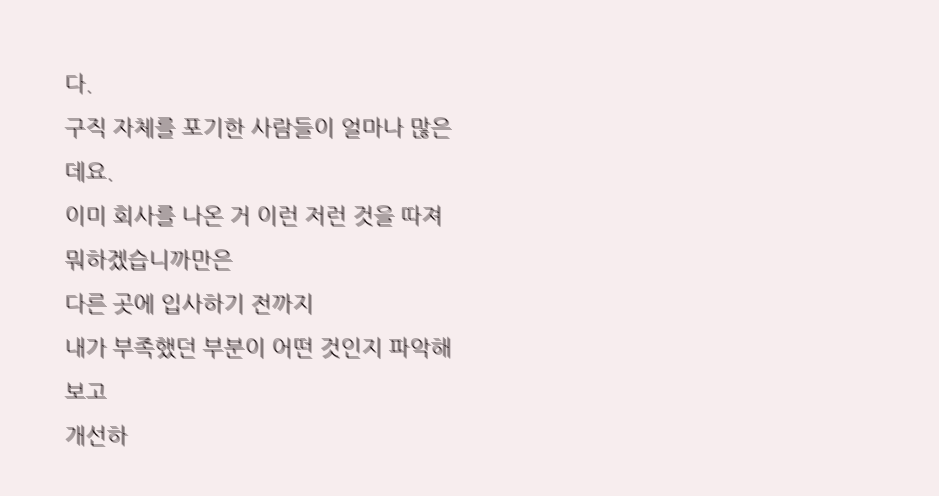다.
구직 자체를 포기한 사람들이 얼마나 많은데요.
이미 회사를 나온 거 이런 저런 것을 따져 뭐하겠습니까만은
다른 곳에 입사하기 전까지
내가 부족했던 부분이 어떤 것인지 파악해보고
개선하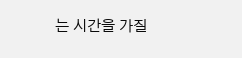는 시간을 가질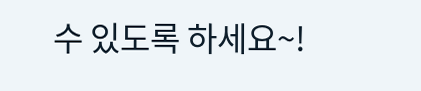수 있도록 하세요~!